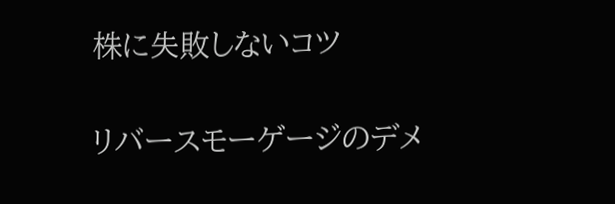株に失敗しないコツ

リバースモーゲージのデメ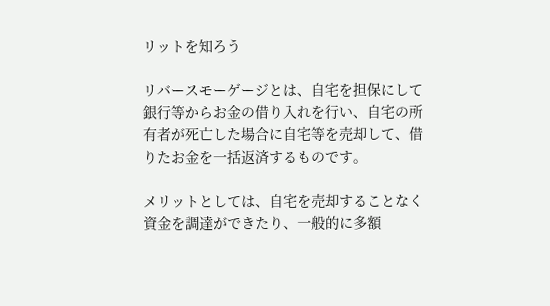リットを知ろう

リバースモーゲージとは、自宅を担保にして銀行等からお金の借り入れを行い、自宅の所有者が死亡した場合に自宅等を売却して、借りたお金を一括返済するものです。

メリットとしては、自宅を売却することなく資金を調達ができたり、一般的に多額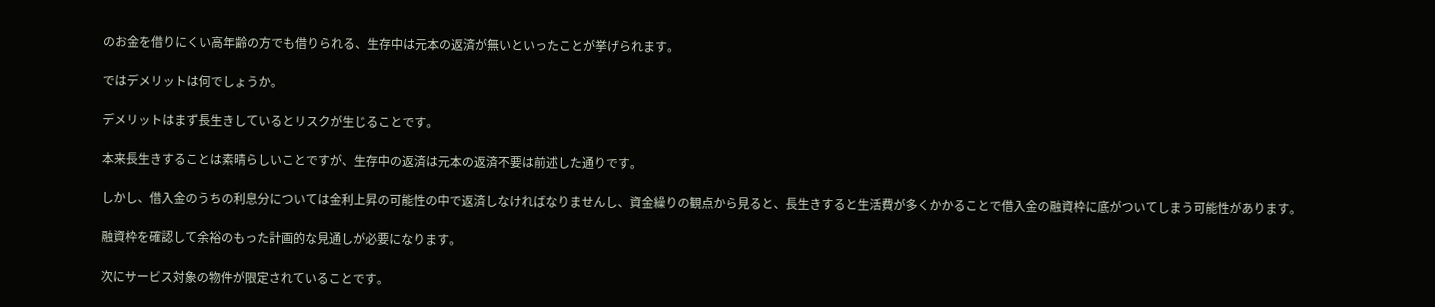のお金を借りにくい高年齢の方でも借りられる、生存中は元本の返済が無いといったことが挙げられます。

ではデメリットは何でしょうか。

デメリットはまず長生きしているとリスクが生じることです。

本来長生きすることは素晴らしいことですが、生存中の返済は元本の返済不要は前述した通りです。

しかし、借入金のうちの利息分については金利上昇の可能性の中で返済しなければなりませんし、資金繰りの観点から見ると、長生きすると生活費が多くかかることで借入金の融資枠に底がついてしまう可能性があります。

融資枠を確認して余裕のもった計画的な見通しが必要になります。

次にサービス対象の物件が限定されていることです。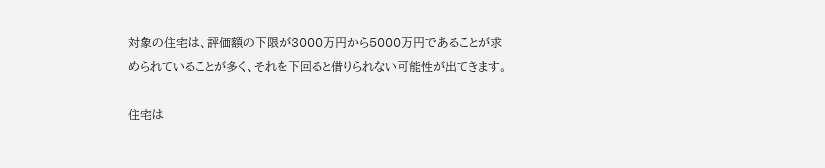対象の住宅は、評価額の下限が3000万円から5000万円であることが求められていることが多く、それを下回ると借りられない可能性が出てきます。

住宅は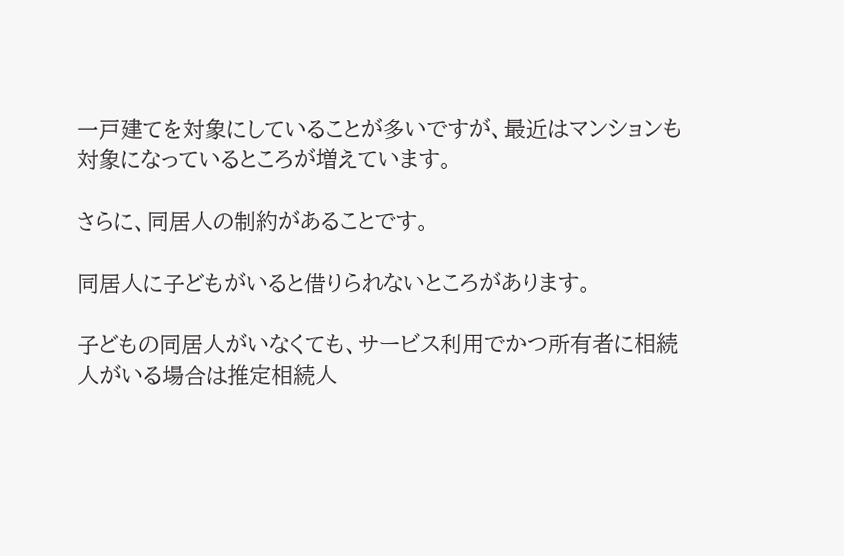一戸建てを対象にしていることが多いですが、最近はマンションも対象になっているところが増えています。

さらに、同居人の制約があることです。

同居人に子どもがいると借りられないところがあります。

子どもの同居人がいなくても、サービス利用でかつ所有者に相続人がいる場合は推定相続人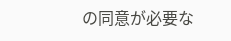の同意が必要な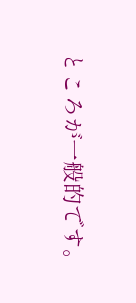ところが一般的です。